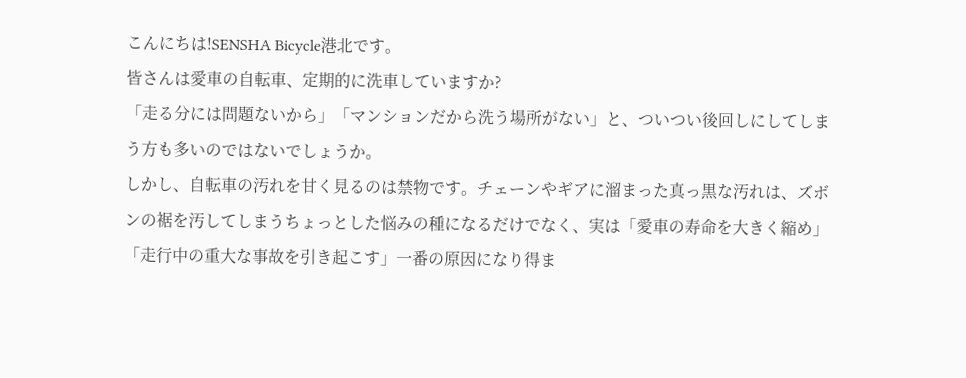こんにちは!SENSHA Bicycle港北です。
皆さんは愛車の自転車、定期的に洗車していますか?
「走る分には問題ないから」「マンションだから洗う場所がない」と、ついつい後回しにしてしまう方も多いのではないでしょうか。
しかし、自転車の汚れを甘く見るのは禁物です。チェーンやギアに溜まった真っ黒な汚れは、ズボンの裾を汚してしまうちょっとした悩みの種になるだけでなく、実は「愛車の寿命を大きく縮め」「走行中の重大な事故を引き起こす」一番の原因になり得ま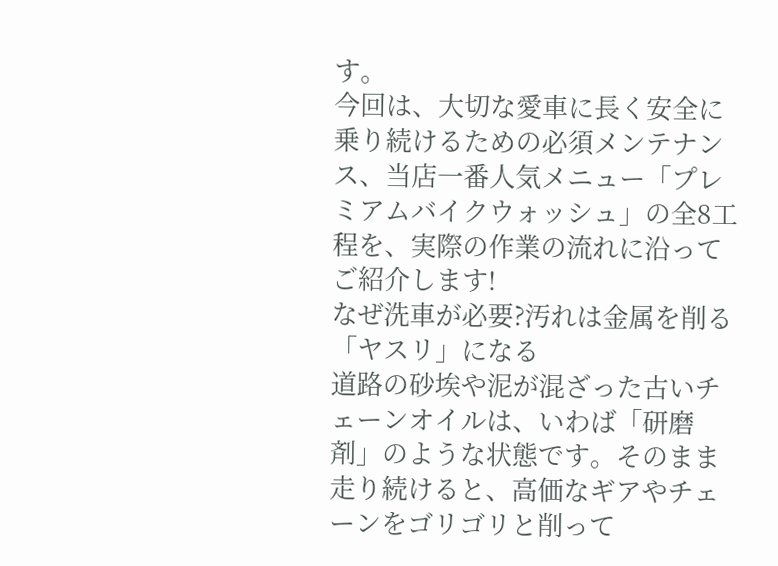す。
今回は、大切な愛車に長く安全に乗り続けるための必須メンテナンス、当店一番人気メニュー「プレミアムバイクウォッシュ」の全8工程を、実際の作業の流れに沿ってご紹介します!
なぜ洗車が必要?汚れは金属を削る「ヤスリ」になる
道路の砂埃や泥が混ざった古いチェーンオイルは、いわば「研磨剤」のような状態です。そのまま走り続けると、高価なギアやチェーンをゴリゴリと削って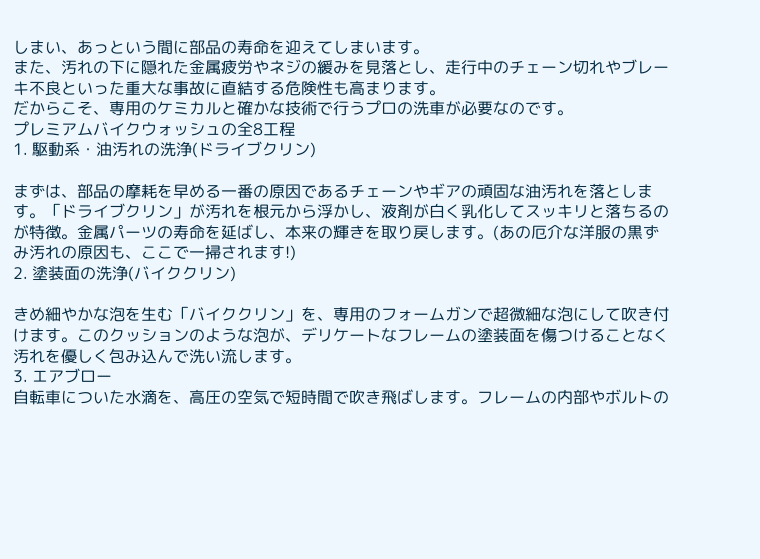しまい、あっという間に部品の寿命を迎えてしまいます。
また、汚れの下に隠れた金属疲労やネジの緩みを見落とし、走行中のチェーン切れやブレーキ不良といった重大な事故に直結する危険性も高まります。
だからこそ、専用のケミカルと確かな技術で行うプロの洗車が必要なのです。
プレミアムバイクウォッシュの全8工程
1. 駆動系・油汚れの洗浄(ドライブクリン)

まずは、部品の摩耗を早める一番の原因であるチェーンやギアの頑固な油汚れを落とします。「ドライブクリン」が汚れを根元から浮かし、液剤が白く乳化してスッキリと落ちるのが特徴。金属パーツの寿命を延ばし、本来の輝きを取り戻します。(あの厄介な洋服の黒ずみ汚れの原因も、ここで一掃されます!)
2. 塗装面の洗浄(バイククリン)

きめ細やかな泡を生む「バイククリン」を、専用のフォームガンで超微細な泡にして吹き付けます。このクッションのような泡が、デリケートなフレームの塗装面を傷つけることなく汚れを優しく包み込んで洗い流します。
3. エアブロー
自転車についた水滴を、高圧の空気で短時間で吹き飛ばします。フレームの内部やボルトの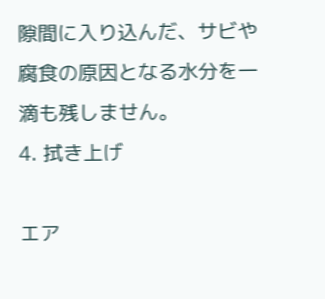隙間に入り込んだ、サビや腐食の原因となる水分を一滴も残しません。
4. 拭き上げ

エア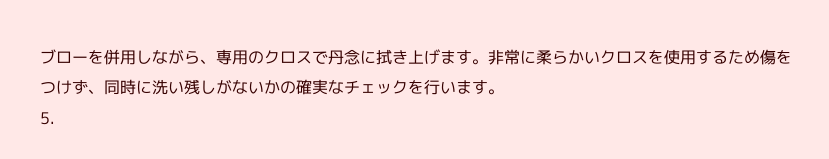ブローを併用しながら、専用のクロスで丹念に拭き上げます。非常に柔らかいクロスを使用するため傷をつけず、同時に洗い残しがないかの確実なチェックを行います。
5.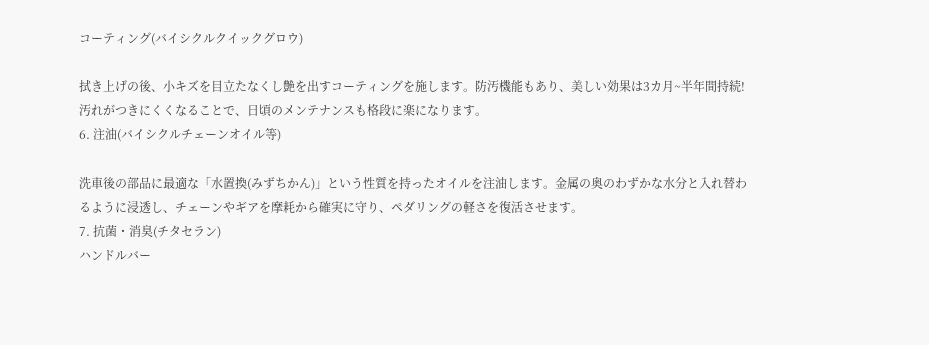コーティング(バイシクルクイックグロウ)

拭き上げの後、小キズを目立たなくし艶を出すコーティングを施します。防汚機能もあり、美しい効果は3カ月~半年間持続!汚れがつきにくくなることで、日頃のメンテナンスも格段に楽になります。
6. 注油(バイシクルチェーンオイル等)

洗車後の部品に最適な「水置換(みずちかん)」という性質を持ったオイルを注油します。金属の奥のわずかな水分と入れ替わるように浸透し、チェーンやギアを摩耗から確実に守り、ペダリングの軽さを復活させます。
7. 抗菌・消臭(チタセラン)
ハンドルバー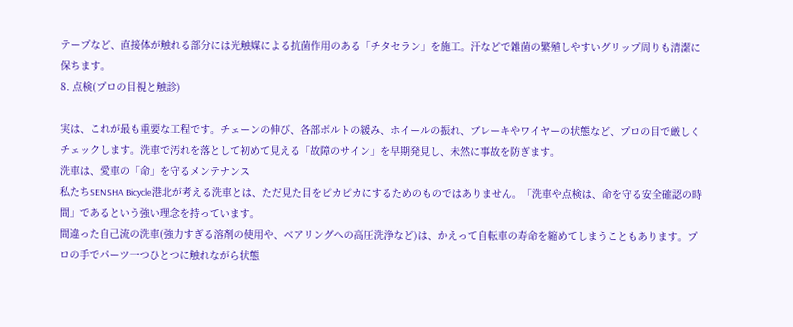テープなど、直接体が触れる部分には光触媒による抗菌作用のある「チタセラン」を施工。汗などで雑菌の繁殖しやすいグリップ周りも清潔に保ちます。
8. 点検(プロの目視と触診)

実は、これが最も重要な工程です。チェーンの伸び、各部ボルトの緩み、ホイールの振れ、ブレーキやワイヤーの状態など、プロの目で厳しくチェックします。洗車で汚れを落として初めて見える「故障のサイン」を早期発見し、未然に事故を防ぎます。
洗車は、愛車の「命」を守るメンテナンス
私たちSENSHA Bicycle港北が考える洗車とは、ただ見た目をピカピカにするためのものではありません。「洗車や点検は、命を守る安全確認の時間」であるという強い理念を持っています。
間違った自己流の洗車(強力すぎる溶剤の使用や、ベアリングへの高圧洗浄など)は、かえって自転車の寿命を縮めてしまうこともあります。プロの手でパーツ一つひとつに触れながら状態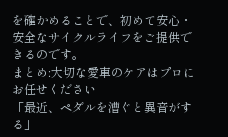を確かめることで、初めて安心・安全なサイクルライフをご提供できるのです。
まとめ:大切な愛車のケアはプロにお任せください
「最近、ペダルを漕ぐと異音がする」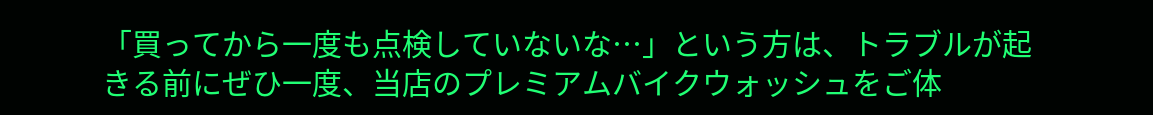「買ってから一度も点検していないな…」という方は、トラブルが起きる前にぜひ一度、当店のプレミアムバイクウォッシュをご体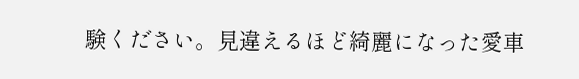験ください。見違えるほど綺麗になった愛車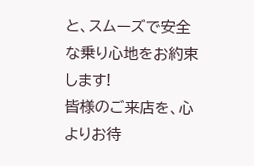と、スムーズで安全な乗り心地をお約束します!
皆様のご来店を、心よりお待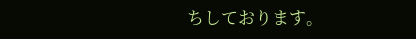ちしております。